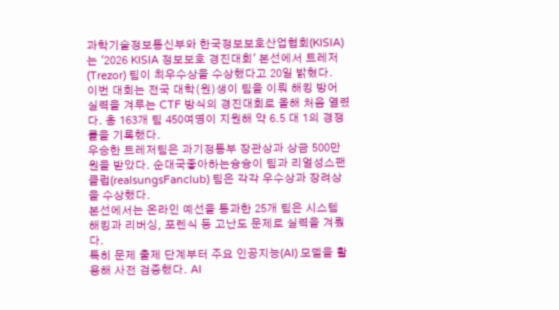과학기술정보통신부와 한국정보보호산업협회(KISIA)는 '2026 KISIA 정보보호 경진대회' 본선에서 트레저(Trezor) 팀이 최우수상을 수상했다고 20일 밝혔다.
이번 대회는 전국 대학(원)생이 팀을 이뤄 해킹 방어 실력을 겨루는 CTF 방식의 경진대회로 올해 처음 열렸다. 총 163개 팀 450여명이 지원해 약 6.5 대 1의 경쟁률을 기록했다.
우승한 트레저팀은 과기정통부 장관상과 상금 500만원을 받았다. 순대국좋아하는슝슝이 팀과 리얼성스팬클럽(realsungsFanclub) 팀은 각각 우수상과 장려상을 수상했다.
본선에서는 온라인 예선을 통과한 25개 팀은 시스템 해킹과 리버싱, 포렌식 등 고난도 문제로 실력을 겨뤘다.
특히 문제 출제 단계부터 주요 인공지능(AI) 모델을 활용해 사전 검증했다. AI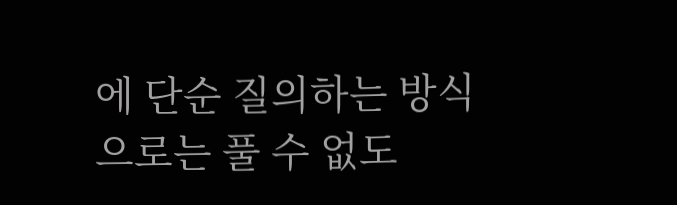에 단순 질의하는 방식으로는 풀 수 없도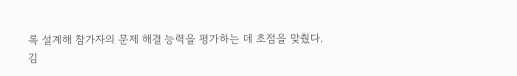록 설계해 참가자의 문제 해결 능력을 평가하는 데 초점을 맞췄다.
김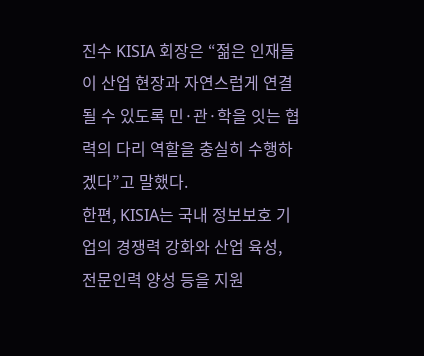진수 KISIA 회장은 “젊은 인재들이 산업 현장과 자연스럽게 연결될 수 있도록 민·관·학을 잇는 협력의 다리 역할을 충실히 수행하겠다”고 말했다.
한편, KISIA는 국내 정보보호 기업의 경쟁력 강화와 산업 육성, 전문인력 양성 등을 지원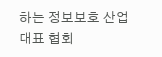하는 정보보호 산업 대표 협회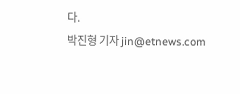다.
박진형 기자 jin@etnews.com